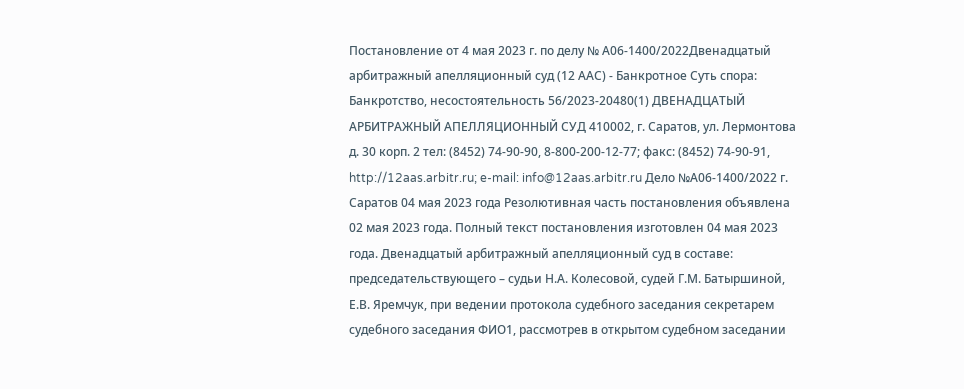Постановление от 4 мая 2023 г. по делу № А06-1400/2022Двенадцатый арбитражный апелляционный суд (12 ААС) - Банкротное Суть спора: Банкротство, несостоятельность 56/2023-20480(1) ДВЕНАДЦАТЫЙ АРБИТРАЖНЫЙ АПЕЛЛЯЦИОННЫЙ СУД 410002, г. Саратов, ул. Лермонтова д. 30 корп. 2 тел: (8452) 74-90-90, 8-800-200-12-77; факс: (8452) 74-90-91, http://12aas.arbitr.ru; e-mail: info@12aas.arbitr.ru Дело №А06-1400/2022 г. Саратов 04 мая 2023 года Резолютивная часть постановления объявлена 02 мая 2023 года. Полный текст постановления изготовлен 04 мая 2023 года. Двенадцатый арбитражный апелляционный суд в составе: председательствующего – судьи Н.А. Колесовой, судей Г.М. Батыршиной, Е.В. Яремчук, при ведении протокола судебного заседания секретарем судебного заседания ФИО1, рассмотрев в открытом судебном заседании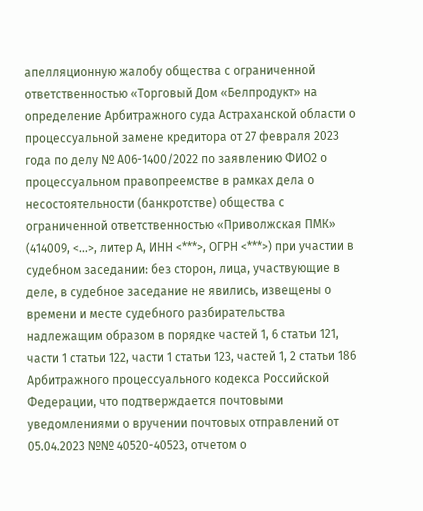апелляционную жалобу общества с ограниченной ответственностью «Торговый Дом «Белпродукт» на определение Арбитражного суда Астраханской области о процессуальной замене кредитора от 27 февраля 2023 года по делу № А06-1400/2022 по заявлению ФИО2 о процессуальном правопреемстве в рамках дела о несостоятельности (банкротстве) общества с ограниченной ответственностью «Приволжская ПМК» (414009, <...>, литер А, ИНН <***>, ОГРН <***>) при участии в судебном заседании: без сторон, лица, участвующие в деле, в судебное заседание не явились, извещены о времени и месте судебного разбирательства надлежащим образом в порядке частей 1, 6 статьи 121, части 1 статьи 122, части 1 статьи 123, частей 1, 2 статьи 186 Арбитражного процессуального кодекса Российской Федерации, что подтверждается почтовыми уведомлениями о вручении почтовых отправлений от 05.04.2023 №№ 40520-40523, отчетом о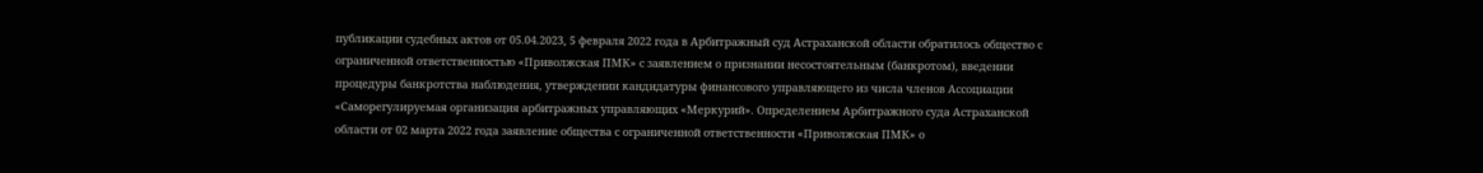публикации судебных актов от 05.04.2023, 5 февраля 2022 года в Арбитражный суд Астраханской области обратилось общество с ограниченной ответственностью «Приволжская ПМК» с заявлением о признании несостоятельным (банкротом), введении процедуры банкротства наблюдения, утверждении кандидатуры финансового управляющего из числа членов Ассоциации «Саморегулируемая организация арбитражных управляющих «Меркурий». Определением Арбитражного суда Астраханской области от 02 марта 2022 года заявление общества с ограниченной ответственности «Приволжская ПМК» о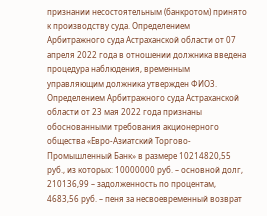признании несостоятельным (банкротом) принято к производству суда. Определением Арбитражного суда Астраханской области от 07 апреля 2022 года в отношении должника введена процедура наблюдения, временным управляющим должника утвержден ФИО3. Определением Арбитражного суда Астраханской области от 23 мая 2022 года признаны обоснованными требования акционерного общества «Евро-Азиатский Торгово-Промышленный Банк» в размере 10214820,55 руб., из которых: 10000000 руб. – основной долг, 210136,99 – задолженность по процентам, 4683,56 руб. – пеня за несвоевременный возврат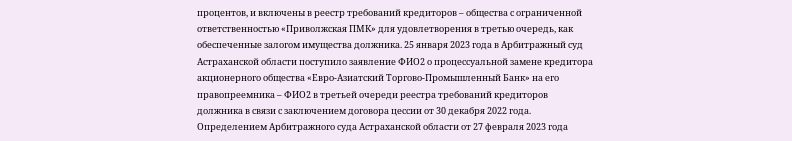процентов, и включены в реестр требований кредиторов – общества с ограниченной ответственностью «Приволжская ПМК» для удовлетворения в третью очередь, как обеспеченные залогом имущества должника. 25 января 2023 года в Арбитражный суд Астраханской области поступило заявление ФИО2 о процессуальной замене кредитора акционерного общества «Евро-Азиатский Торгово-Промышленный Банк» на его правопреемника – ФИО2 в третьей очереди реестра требований кредиторов должника в связи с заключением договора цессии от 30 декабря 2022 года. Определением Арбитражного суда Астраханской области от 27 февраля 2023 года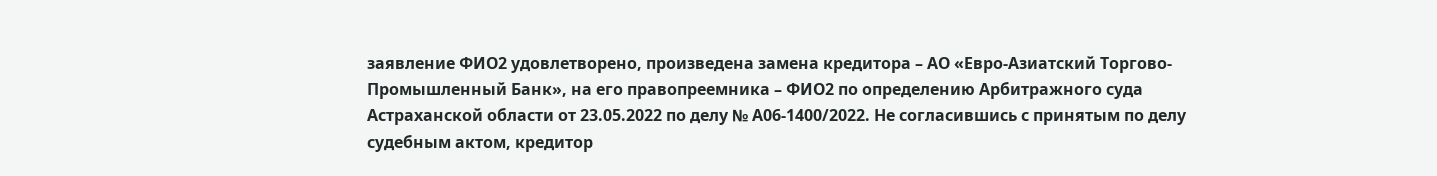заявление ФИО2 удовлетворено, произведена замена кредитора – АО «Евро-Азиатский Торгово-Промышленный Банк», на его правопреемника – ФИО2 по определению Арбитражного суда Астраханской области от 23.05.2022 по делу № А06-1400/2022. Не согласившись с принятым по делу судебным актом, кредитор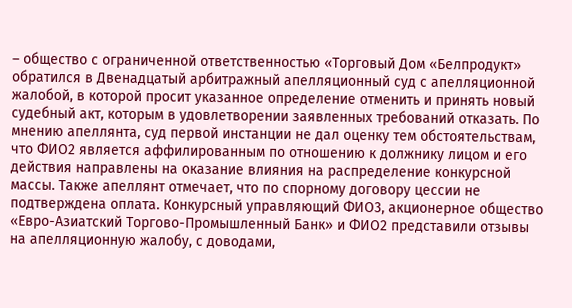– общество с ограниченной ответственностью «Торговый Дом «Белпродукт» обратился в Двенадцатый арбитражный апелляционный суд с апелляционной жалобой, в которой просит указанное определение отменить и принять новый судебный акт, которым в удовлетворении заявленных требований отказать. По мнению апеллянта, суд первой инстанции не дал оценку тем обстоятельствам, что ФИО2 является аффилированным по отношению к должнику лицом и его действия направлены на оказание влияния на распределение конкурсной массы. Также апеллянт отмечает, что по спорному договору цессии не подтверждена оплата. Конкурсный управляющий ФИО3, акционерное общество «Евро-Азиатский Торгово-Промышленный Банк» и ФИО2 представили отзывы на апелляционную жалобу, с доводами,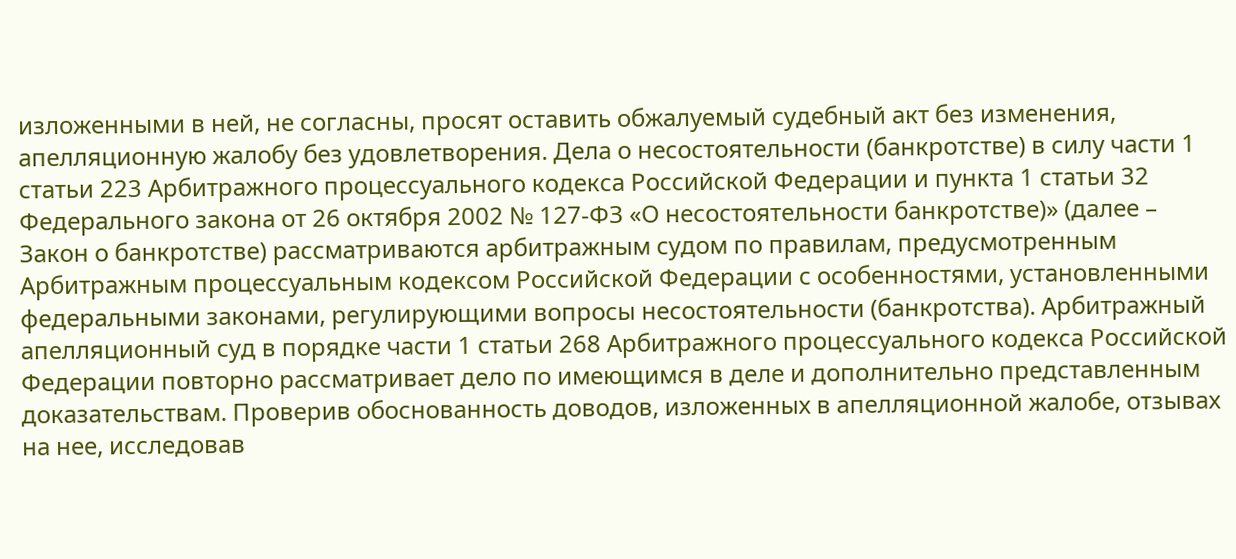изложенными в ней, не согласны, просят оставить обжалуемый судебный акт без изменения, апелляционную жалобу без удовлетворения. Дела о несостоятельности (банкротстве) в силу части 1 статьи 223 Арбитражного процессуального кодекса Российской Федерации и пункта 1 статьи 32 Федерального закона от 26 октября 2002 № 127-ФЗ «О несостоятельности банкротстве)» (далее – Закон о банкротстве) рассматриваются арбитражным судом по правилам, предусмотренным Арбитражным процессуальным кодексом Российской Федерации с особенностями, установленными федеральными законами, регулирующими вопросы несостоятельности (банкротства). Арбитражный апелляционный суд в порядке части 1 статьи 268 Арбитражного процессуального кодекса Российской Федерации повторно рассматривает дело по имеющимся в деле и дополнительно представленным доказательствам. Проверив обоснованность доводов, изложенных в апелляционной жалобе, отзывах на нее, исследовав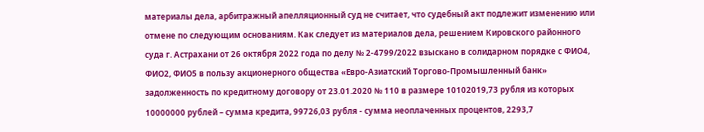материалы дела, арбитражный апелляционный суд не считает, что судебный акт подлежит изменению или отмене по следующим основаниям. Как следует из материалов дела, решением Кировского районного суда г. Астрахани от 26 октября 2022 года по делу № 2-4799/2022 взыскано в солидарном порядке с ФИО4, ФИО2, ФИО5 в пользу акционерного общества «Евро-Азиатский Торгово-Промышленный банк» задолженность по кредитному договору от 23.01.2020 № 110 в размере 10102019,73 рубля из которых 10000000 рублей – сумма кредита, 99726,03 рубля - сумма неоплаченных процентов, 2293,7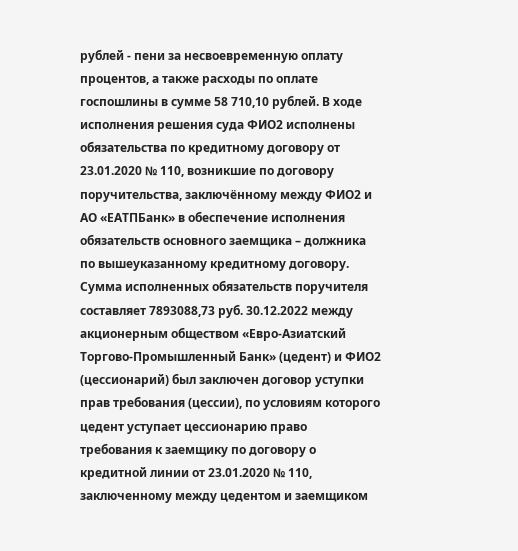рублей - пени за несвоевременную оплату процентов, а также расходы по оплате госпошлины в сумме 58 710,10 рублей. В ходе исполнения решения суда ФИО2 исполнены обязательства по кредитному договору от 23.01.2020 № 110, возникшие по договору поручительства, заключённому между ФИО2 и АО «ЕАТПБанк» в обеспечение исполнения обязательств основного заемщика – должника по вышеуказанному кредитному договору. Сумма исполненных обязательств поручителя составляет 7893088,73 руб. 30.12.2022 между акционерным обществом «Евро-Азиатский Торгово-Промышленный Банк» (цедент) и ФИО2 (цессионарий) был заключен договор уступки прав требования (цессии), по условиям которого цедент уступает цессионарию право требования к заемщику по договору о кредитной линии от 23.01.2020 № 110, заключенному между цедентом и заемщиком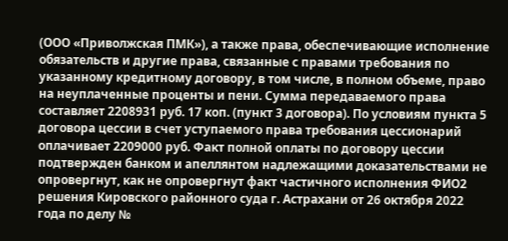(ООО «Приволжская ПМК»), а также права, обеспечивающие исполнение обязательств и другие права, связанные с правами требования по указанному кредитному договору, в том числе, в полном объеме, право на неуплаченные проценты и пени. Сумма передаваемого права составляет 2208931 руб. 17 коп. (пункт 3 договора). По условиям пункта 5 договора цессии в счет уступаемого права требования цессионарий оплачивает 2209000 руб. Факт полной оплаты по договору цессии подтвержден банком и апеллянтом надлежащими доказательствами не опровергнут, как не опровергнут факт частичного исполнения ФИО2 решения Кировского районного суда г. Астрахани от 26 октября 2022 года по делу №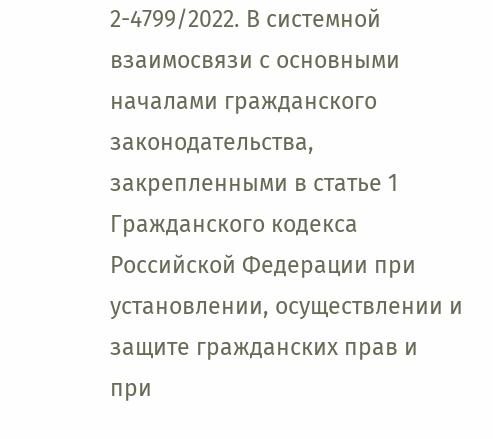2-4799/2022. В системной взаимосвязи с основными началами гражданского законодательства, закрепленными в статье 1 Гражданского кодекса Российской Федерации при установлении, осуществлении и защите гражданских прав и при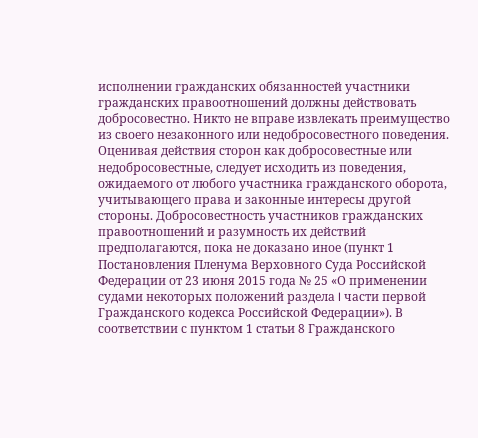исполнении гражданских обязанностей участники гражданских правоотношений должны действовать добросовестно. Никто не вправе извлекать преимущество из своего незаконного или недобросовестного поведения. Оценивая действия сторон как добросовестные или недобросовестные, следует исходить из поведения, ожидаемого от любого участника гражданского оборота, учитывающего права и законные интересы другой стороны. Добросовестность участников гражданских правоотношений и разумность их действий предполагаются, пока не доказано иное (пункт 1 Постановления Пленума Верховного Суда Российской Федерации от 23 июня 2015 года № 25 «О применении судами некоторых положений раздела I части первой Гражданского кодекса Российской Федерации»). В соответствии с пунктом 1 статьи 8 Гражданского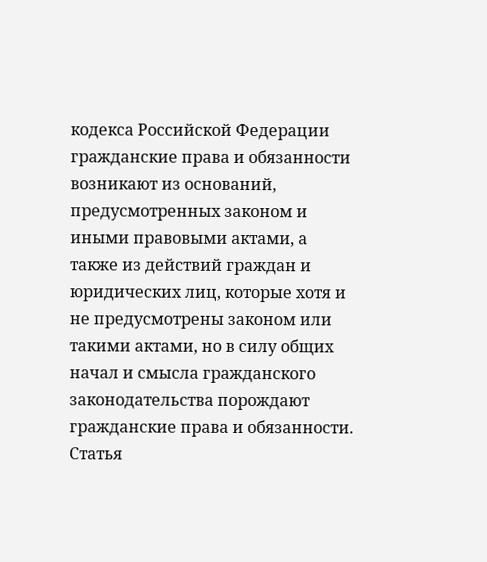кодекса Российской Федерации гражданские права и обязанности возникают из оснований, предусмотренных законом и иными правовыми актами, а также из действий граждан и юридических лиц, которые хотя и не предусмотрены законом или такими актами, но в силу общих начал и смысла гражданского законодательства порождают гражданские права и обязанности. Статья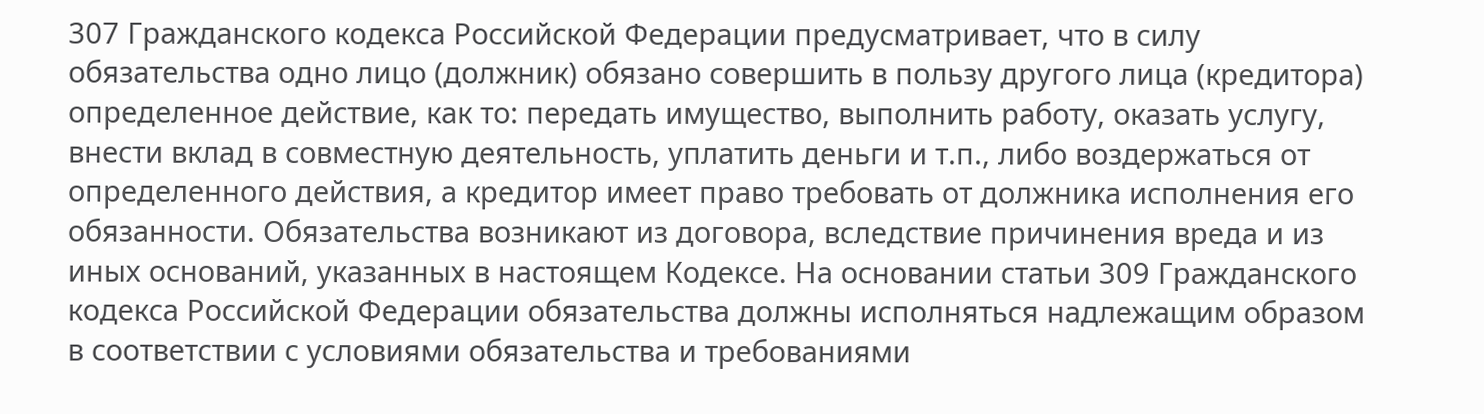307 Гражданского кодекса Российской Федерации предусматривает, что в силу обязательства одно лицо (должник) обязано совершить в пользу другого лица (кредитора) определенное действие, как то: передать имущество, выполнить работу, оказать услугу, внести вклад в совместную деятельность, уплатить деньги и т.п., либо воздержаться от определенного действия, а кредитор имеет право требовать от должника исполнения его обязанности. Обязательства возникают из договора, вследствие причинения вреда и из иных оснований, указанных в настоящем Кодексе. На основании статьи 309 Гражданского кодекса Российской Федерации обязательства должны исполняться надлежащим образом в соответствии с условиями обязательства и требованиями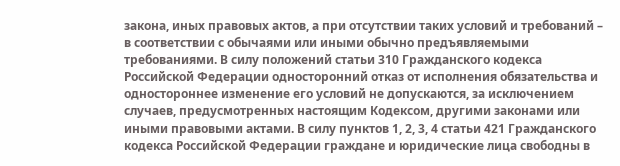закона, иных правовых актов, а при отсутствии таких условий и требований – в соответствии с обычаями или иными обычно предъявляемыми требованиями. В силу положений статьи 310 Гражданского кодекса Российской Федерации односторонний отказ от исполнения обязательства и одностороннее изменение его условий не допускаются, за исключением случаев, предусмотренных настоящим Кодексом, другими законами или иными правовыми актами. В силу пунктов 1, 2, 3, 4 статьи 421 Гражданского кодекса Российской Федерации граждане и юридические лица свободны в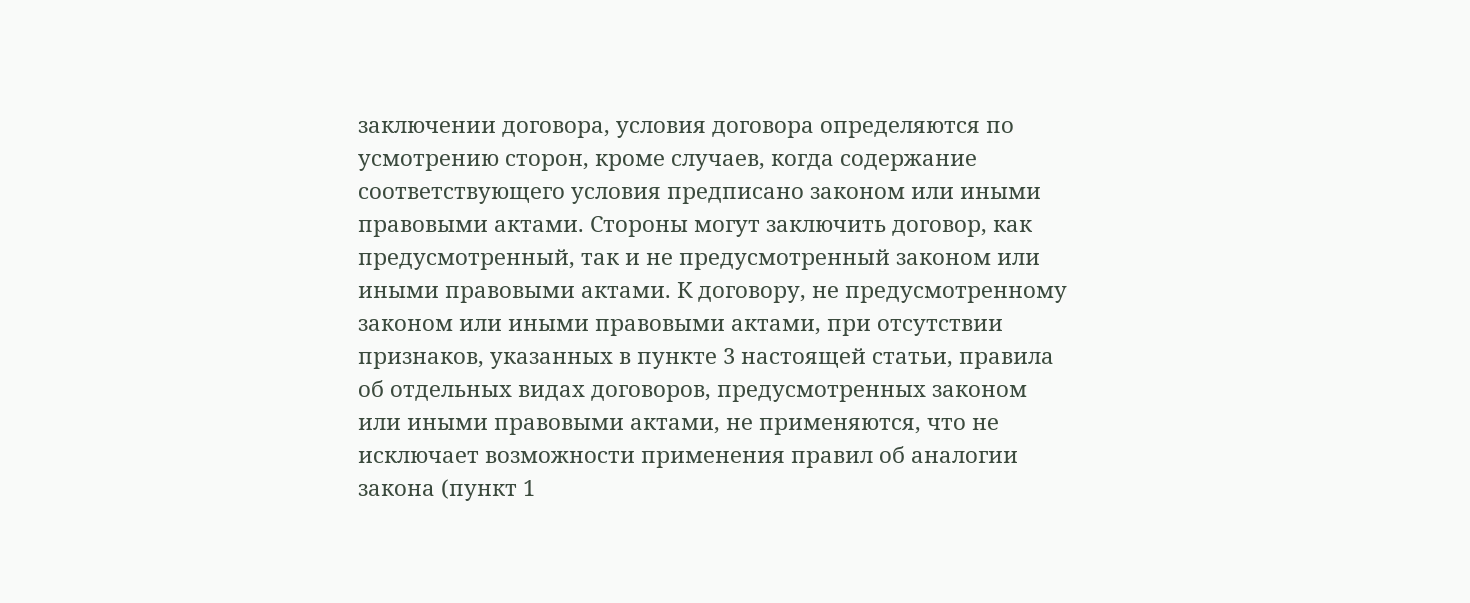заключении договора, условия договора определяются по усмотрению сторон, кроме случаев, когда содержание соответствующего условия предписано законом или иными правовыми актами. Стороны могут заключить договор, как предусмотренный, так и не предусмотренный законом или иными правовыми актами. К договору, не предусмотренному законом или иными правовыми актами, при отсутствии признаков, указанных в пункте 3 настоящей статьи, правила об отдельных видах договоров, предусмотренных законом или иными правовыми актами, не применяются, что не исключает возможности применения правил об аналогии закона (пункт 1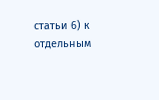статьи 6) к отдельным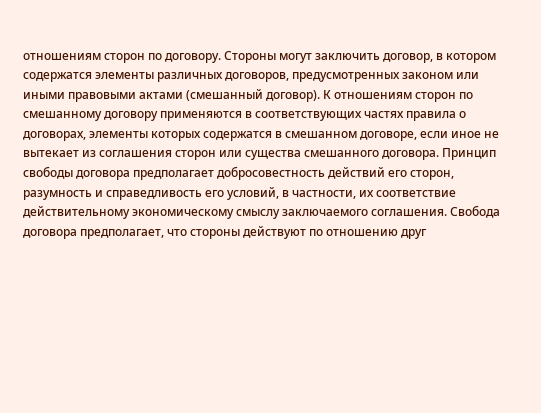отношениям сторон по договору. Стороны могут заключить договор, в котором содержатся элементы различных договоров, предусмотренных законом или иными правовыми актами (смешанный договор). К отношениям сторон по смешанному договору применяются в соответствующих частях правила о договорах, элементы которых содержатся в смешанном договоре, если иное не вытекает из соглашения сторон или существа смешанного договора. Принцип свободы договора предполагает добросовестность действий его сторон, разумность и справедливость его условий, в частности, их соответствие действительному экономическому смыслу заключаемого соглашения. Свобода договора предполагает, что стороны действуют по отношению друг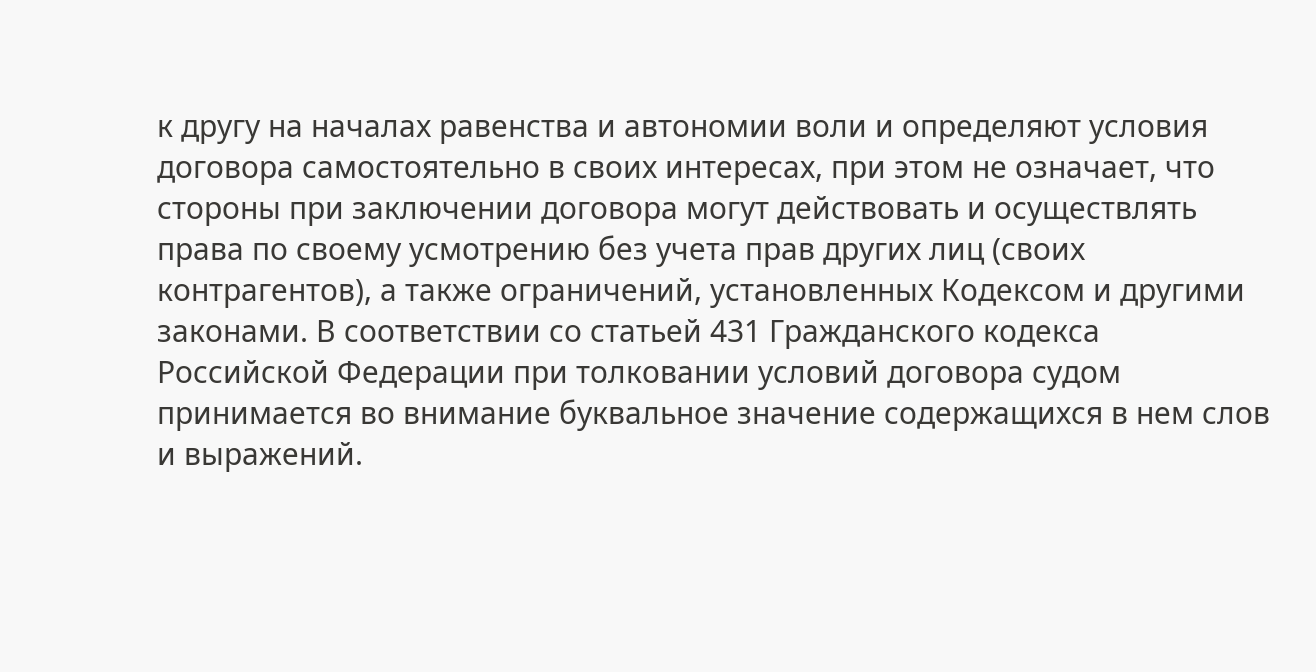к другу на началах равенства и автономии воли и определяют условия договора самостоятельно в своих интересах, при этом не означает, что стороны при заключении договора могут действовать и осуществлять права по своему усмотрению без учета прав других лиц (своих контрагентов), а также ограничений, установленных Кодексом и другими законами. В соответствии со статьей 431 Гражданского кодекса Российской Федерации при толковании условий договора судом принимается во внимание буквальное значение содержащихся в нем слов и выражений.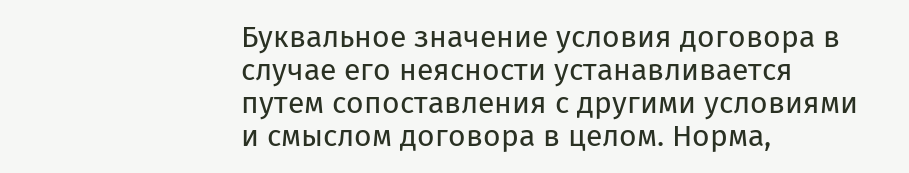Буквальное значение условия договора в случае его неясности устанавливается путем сопоставления с другими условиями и смыслом договора в целом. Норма,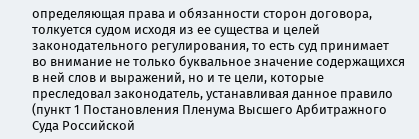определяющая права и обязанности сторон договора, толкуется судом исходя из ее существа и целей законодательного регулирования, то есть суд принимает во внимание не только буквальное значение содержащихся в ней слов и выражений, но и те цели, которые преследовал законодатель, устанавливая данное правило (пункт 1 Постановления Пленума Высшего Арбитражного Суда Российской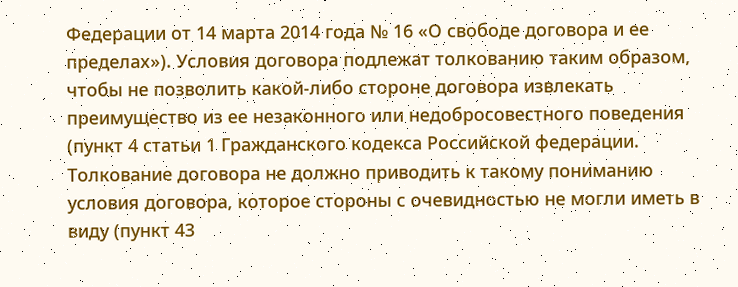Федерации от 14 марта 2014 года № 16 «О свободе договора и ее пределах»). Условия договора подлежат толкованию таким образом, чтобы не позволить какой-либо стороне договора извлекать преимущество из ее незаконного или недобросовестного поведения (пункт 4 статьи 1 Гражданского кодекса Российской федерации. Толкование договора не должно приводить к такому пониманию условия договора, которое стороны с очевидностью не могли иметь в виду (пункт 43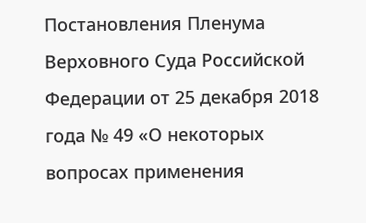Постановления Пленума Верховного Суда Российской Федерации от 25 декабря 2018 года № 49 «О некоторых вопросах применения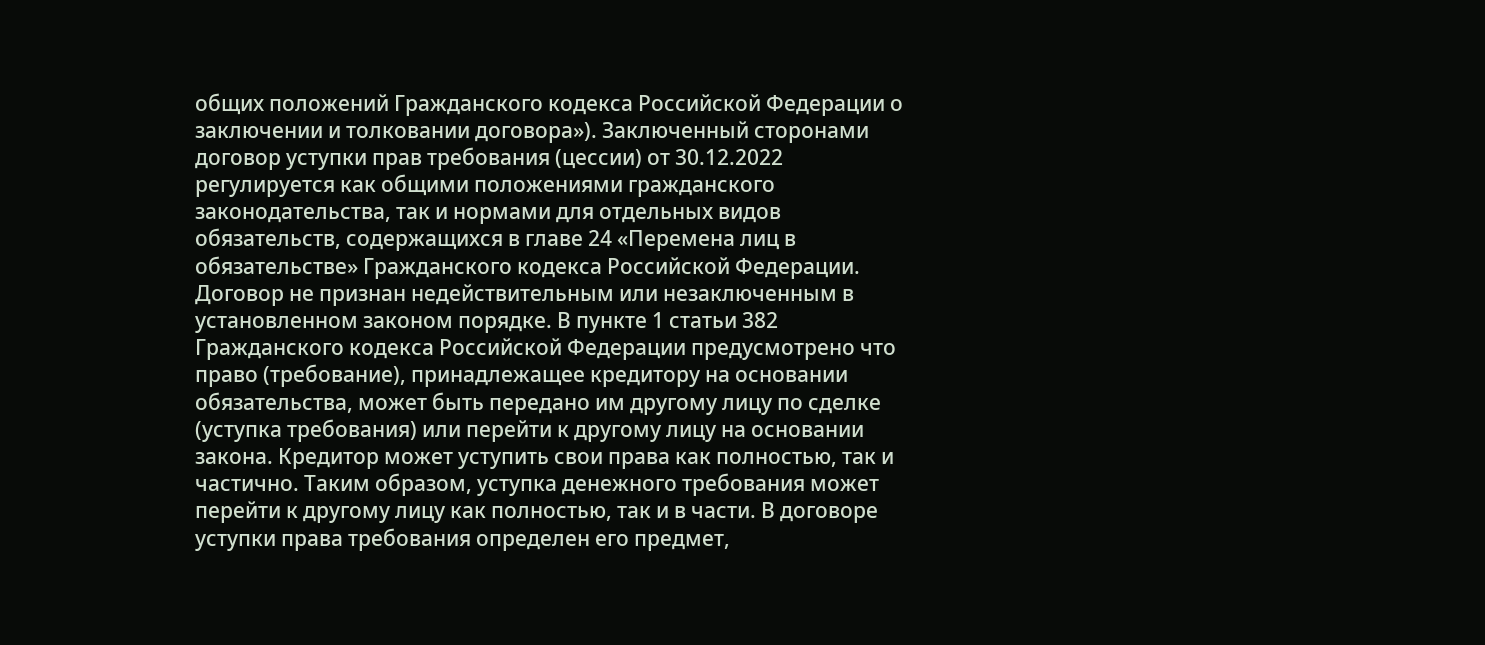общих положений Гражданского кодекса Российской Федерации о заключении и толковании договора»). Заключенный сторонами договор уступки прав требования (цессии) от 30.12.2022 регулируется как общими положениями гражданского законодательства, так и нормами для отдельных видов обязательств, содержащихся в главе 24 «Перемена лиц в обязательстве» Гражданского кодекса Российской Федерации. Договор не признан недействительным или незаключенным в установленном законом порядке. В пункте 1 статьи 382 Гражданского кодекса Российской Федерации предусмотрено что право (требование), принадлежащее кредитору на основании обязательства, может быть передано им другому лицу по сделке (уступка требования) или перейти к другому лицу на основании закона. Кредитор может уступить свои права как полностью, так и частично. Таким образом, уступка денежного требования может перейти к другому лицу как полностью, так и в части. В договоре уступки права требования определен его предмет,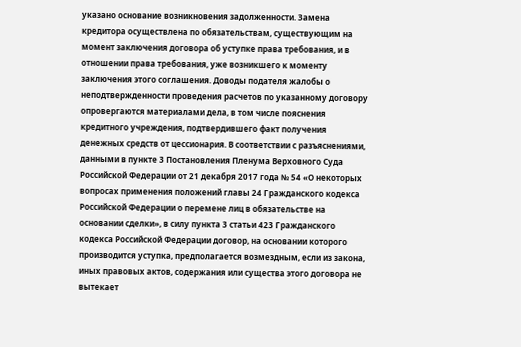указано основание возникновения задолженности. Замена кредитора осуществлена по обязательствам, существующим на момент заключения договора об уступке права требования, и в отношении права требования, уже возникшего к моменту заключения этого соглашения. Доводы подателя жалобы о неподтвержденности проведения расчетов по указанному договору опровергаются материалами дела, в том числе пояснения кредитного учреждения, подтвердившего факт получения денежных средств от цессионария. В соответствии с разъяснениями, данными в пункте 3 Постановления Пленума Верховного Суда Российской Федерации от 21 декабря 2017 года № 54 «О некоторых вопросах применения положений главы 24 Гражданского кодекса Российской Федерации о перемене лиц в обязательстве на основании сделки», в силу пункта 3 статьи 423 Гражданского кодекса Российской Федерации договор, на основании которого производится уступка, предполагается возмездным, если из закона, иных правовых актов, содержания или существа этого договора не вытекает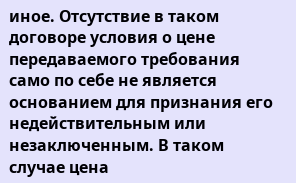иное. Отсутствие в таком договоре условия о цене передаваемого требования само по себе не является основанием для признания его недействительным или незаключенным. В таком случае цена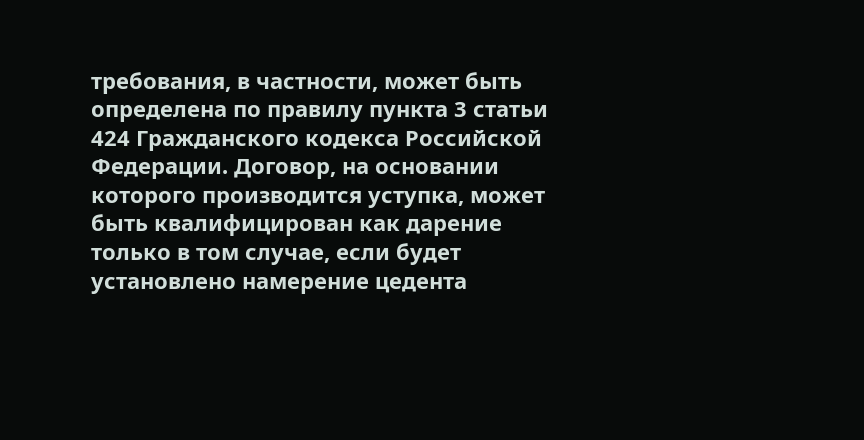требования, в частности, может быть определена по правилу пункта 3 статьи 424 Гражданского кодекса Российской Федерации. Договор, на основании которого производится уступка, может быть квалифицирован как дарение только в том случае, если будет установлено намерение цедента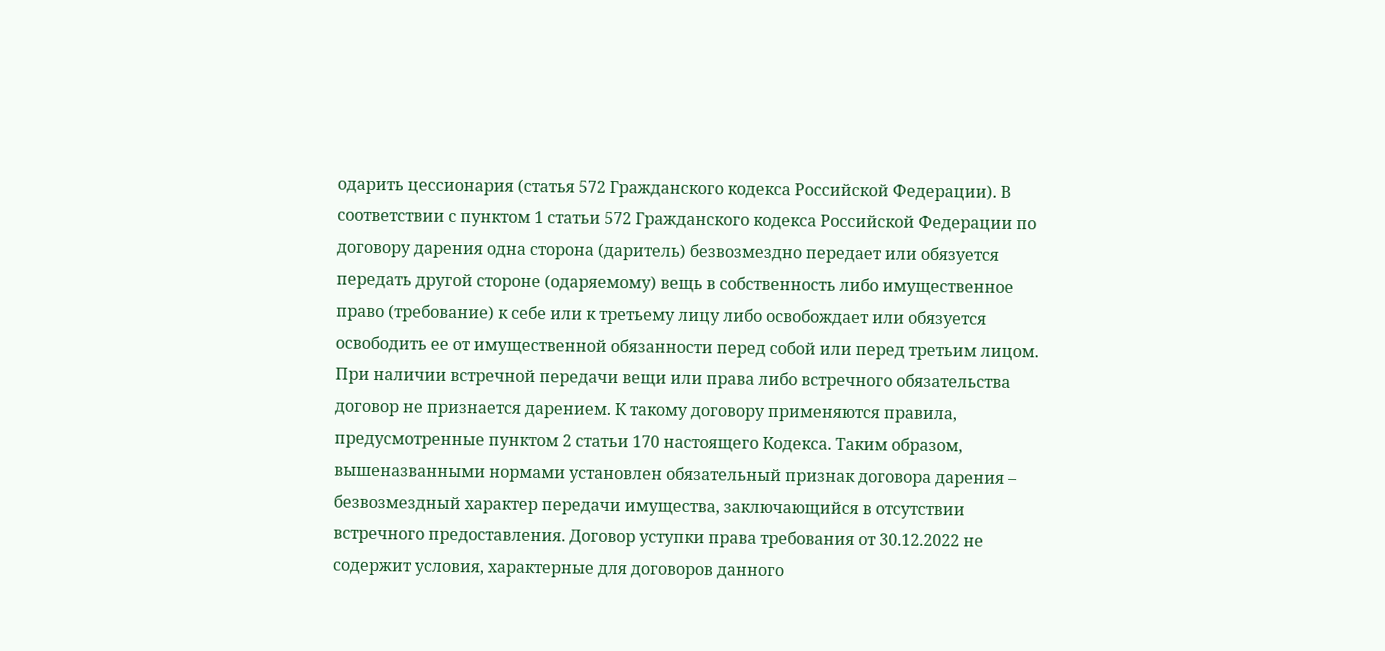одарить цессионария (статья 572 Гражданского кодекса Российской Федерации). В соответствии с пунктом 1 статьи 572 Гражданского кодекса Российской Федерации по договору дарения одна сторона (даритель) безвозмездно передает или обязуется передать другой стороне (одаряемому) вещь в собственность либо имущественное право (требование) к себе или к третьему лицу либо освобождает или обязуется освободить ее от имущественной обязанности перед собой или перед третьим лицом. При наличии встречной передачи вещи или права либо встречного обязательства договор не признается дарением. К такому договору применяются правила, предусмотренные пунктом 2 статьи 170 настоящего Кодекса. Таким образом, вышеназванными нормами установлен обязательный признак договора дарения – безвозмездный характер передачи имущества, заключающийся в отсутствии встречного предоставления. Договор уступки права требования от 30.12.2022 не содержит условия, характерные для договоров данного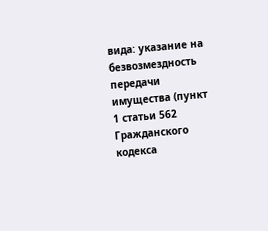вида: указание на безвозмездность передачи имущества (пункт 1 статьи 562 Гражданского кодекса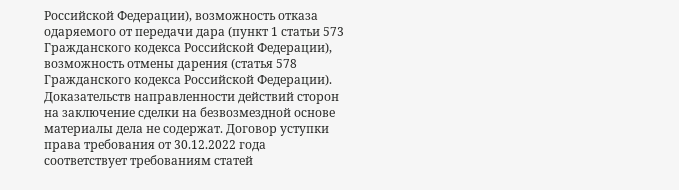Российской Федерации), возможность отказа одаряемого от передачи дара (пункт 1 статьи 573 Гражданского кодекса Российской Федерации), возможность отмены дарения (статья 578 Гражданского кодекса Российской Федерации). Доказательств направленности действий сторон на заключение сделки на безвозмездной основе материалы дела не содержат. Договор уступки права требования от 30.12.2022 года соответствует требованиям статей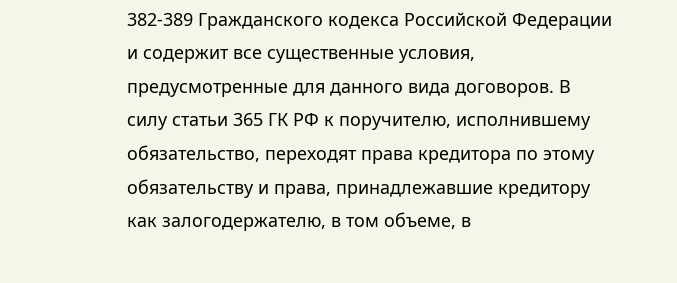382-389 Гражданского кодекса Российской Федерации и содержит все существенные условия, предусмотренные для данного вида договоров. В силу статьи 365 ГК РФ к поручителю, исполнившему обязательство, переходят права кредитора по этому обязательству и права, принадлежавшие кредитору как залогодержателю, в том объеме, в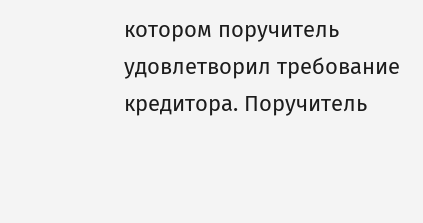котором поручитель удовлетворил требование кредитора. Поручитель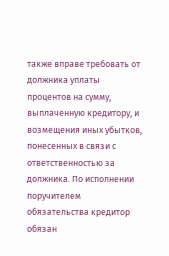также вправе требовать от должника уплаты процентов на сумму, выплаченную кредитору, и возмещения иных убытков, понесенных в связи с ответственностью за должника. По исполнении поручителем обязательства кредитор обязан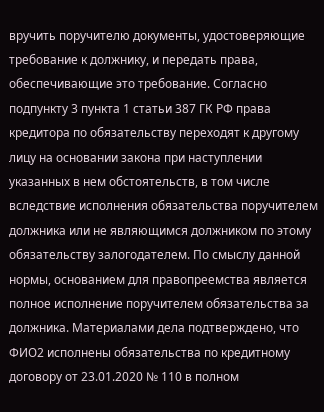вручить поручителю документы, удостоверяющие требование к должнику, и передать права, обеспечивающие это требование. Согласно подпункту 3 пункта 1 статьи 387 ГК РФ права кредитора по обязательству переходят к другому лицу на основании закона при наступлении указанных в нем обстоятельств, в том числе вследствие исполнения обязательства поручителем должника или не являющимся должником по этому обязательству залогодателем. По смыслу данной нормы, основанием для правопреемства является полное исполнение поручителем обязательства за должника. Материалами дела подтверждено, что ФИО2 исполнены обязательства по кредитному договору от 23.01.2020 № 110 в полном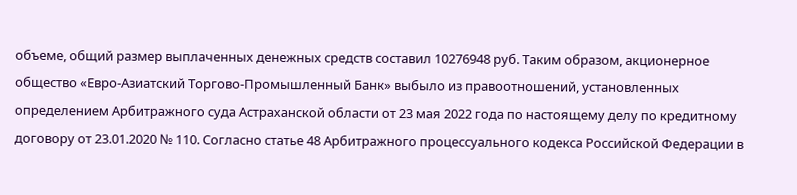объеме, общий размер выплаченных денежных средств составил 10276948 руб. Таким образом, акционерное общество «Евро-Азиатский Торгово-Промышленный Банк» выбыло из правоотношений, установленных определением Арбитражного суда Астраханской области от 23 мая 2022 года по настоящему делу по кредитному договору от 23.01.2020 № 110. Согласно статье 48 Арбитражного процессуального кодекса Российской Федерации в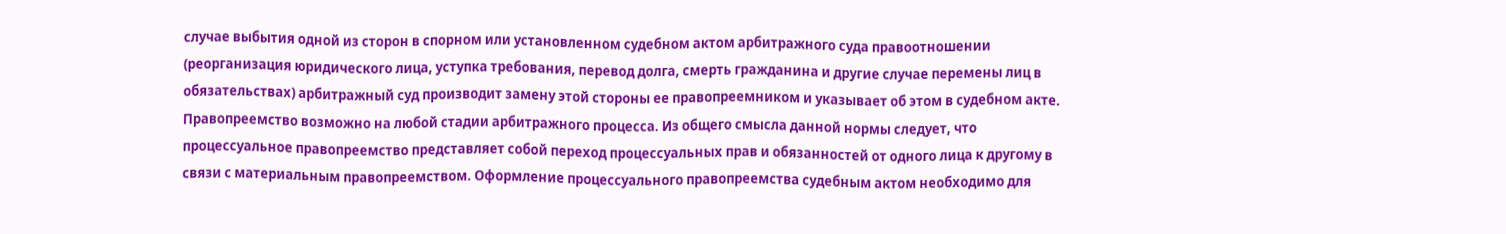случае выбытия одной из сторон в спорном или установленном судебном актом арбитражного суда правоотношении (реорганизация юридического лица, уступка требования, перевод долга, смерть гражданина и другие случае перемены лиц в обязательствах) арбитражный суд производит замену этой стороны ее правопреемником и указывает об этом в судебном акте. Правопреемство возможно на любой стадии арбитражного процесса. Из общего смысла данной нормы следует, что процессуальное правопреемство представляет собой переход процессуальных прав и обязанностей от одного лица к другому в связи с материальным правопреемством. Оформление процессуального правопреемства судебным актом необходимо для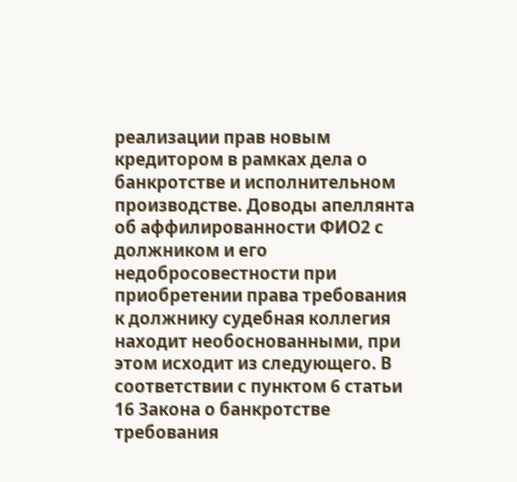реализации прав новым кредитором в рамках дела о банкротстве и исполнительном производстве. Доводы апеллянта об аффилированности ФИО2 с должником и его недобросовестности при приобретении права требования к должнику судебная коллегия находит необоснованными, при этом исходит из следующего. В соответствии с пунктом 6 статьи 16 Закона о банкротстве требования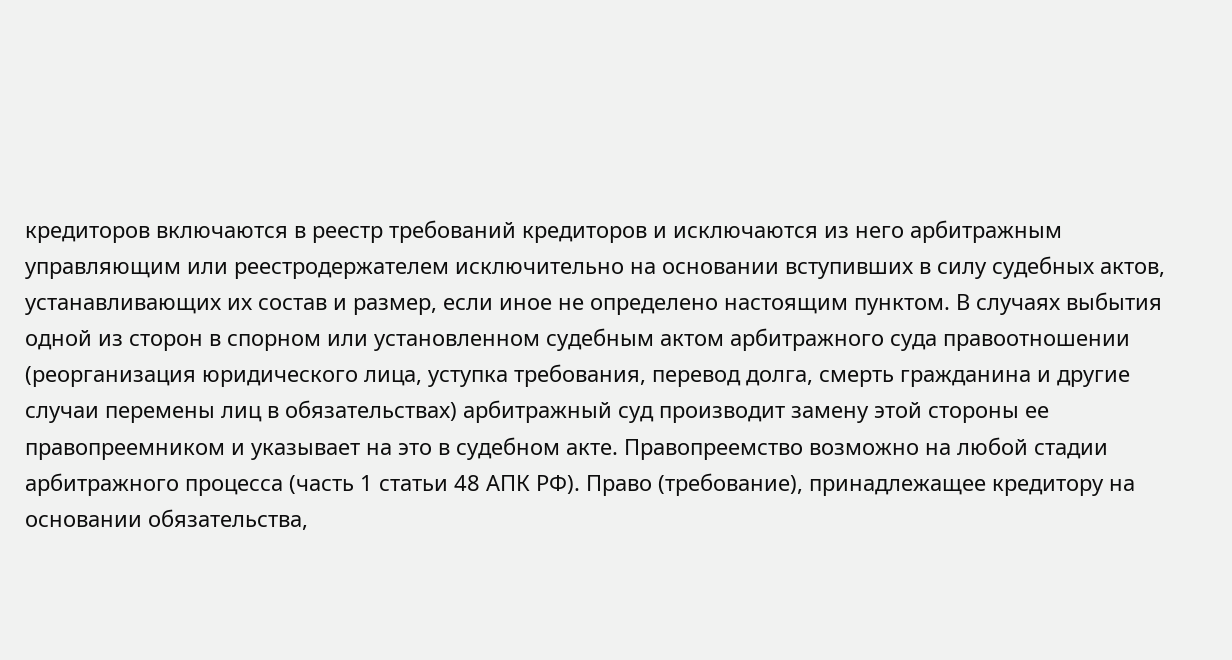кредиторов включаются в реестр требований кредиторов и исключаются из него арбитражным управляющим или реестродержателем исключительно на основании вступивших в силу судебных актов, устанавливающих их состав и размер, если иное не определено настоящим пунктом. В случаях выбытия одной из сторон в спорном или установленном судебным актом арбитражного суда правоотношении (реорганизация юридического лица, уступка требования, перевод долга, смерть гражданина и другие случаи перемены лиц в обязательствах) арбитражный суд производит замену этой стороны ее правопреемником и указывает на это в судебном акте. Правопреемство возможно на любой стадии арбитражного процесса (часть 1 статьи 48 АПК РФ). Право (требование), принадлежащее кредитору на основании обязательства,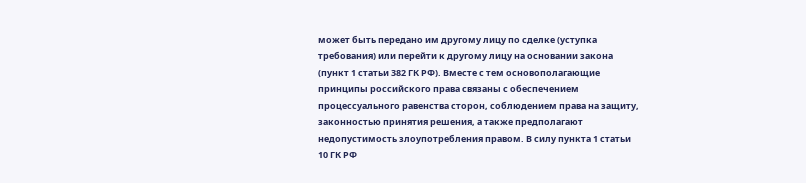может быть передано им другому лицу по сделке (уступка требования) или перейти к другому лицу на основании закона (пункт 1 статьи 382 ГК РФ). Вместе с тем основополагающие принципы российского права связаны с обеспечением процессуального равенства сторон, соблюдением права на защиту, законностью принятия решения, а также предполагают недопустимость злоупотребления правом. В силу пункта 1 статьи 10 ГК РФ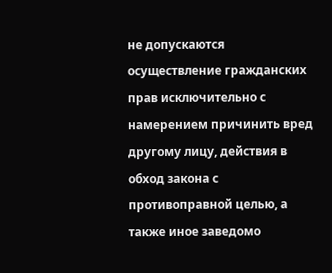не допускаются осуществление гражданских прав исключительно с намерением причинить вред другому лицу, действия в обход закона с противоправной целью, а также иное заведомо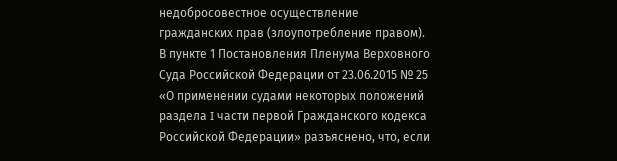недобросовестное осуществление гражданских прав (злоупотребление правом). В пункте 1 Постановления Пленума Верховного Суда Российской Федерации от 23.06.2015 № 25 «О применении судами некоторых положений раздела I части первой Гражданского кодекса Российской Федерации» разъяснено, что, если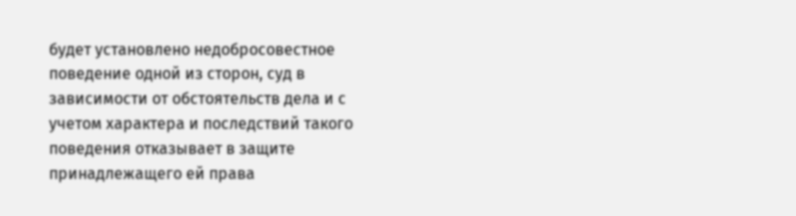будет установлено недобросовестное поведение одной из сторон, суд в зависимости от обстоятельств дела и с учетом характера и последствий такого поведения отказывает в защите принадлежащего ей права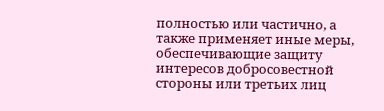полностью или частично, а также применяет иные меры, обеспечивающие защиту интересов добросовестной стороны или третьих лиц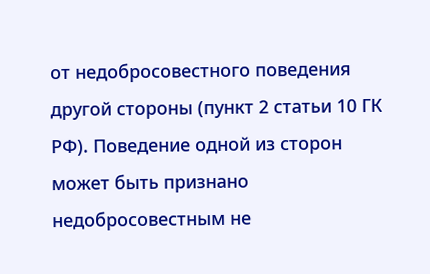от недобросовестного поведения другой стороны (пункт 2 статьи 10 ГК РФ). Поведение одной из сторон может быть признано недобросовестным не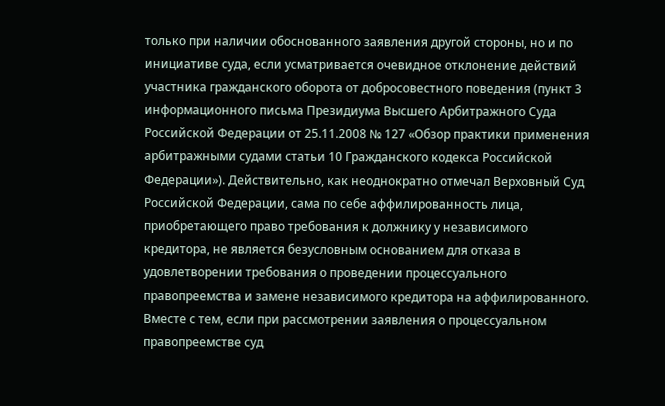только при наличии обоснованного заявления другой стороны, но и по инициативе суда, если усматривается очевидное отклонение действий участника гражданского оборота от добросовестного поведения (пункт 3 информационного письма Президиума Высшего Арбитражного Суда Российской Федерации от 25.11.2008 № 127 «Обзор практики применения арбитражными судами статьи 10 Гражданского кодекса Российской Федерации»). Действительно, как неоднократно отмечал Верховный Суд Российской Федерации, сама по себе аффилированность лица, приобретающего право требования к должнику у независимого кредитора, не является безусловным основанием для отказа в удовлетворении требования о проведении процессуального правопреемства и замене независимого кредитора на аффилированного. Вместе с тем, если при рассмотрении заявления о процессуальном правопреемстве суд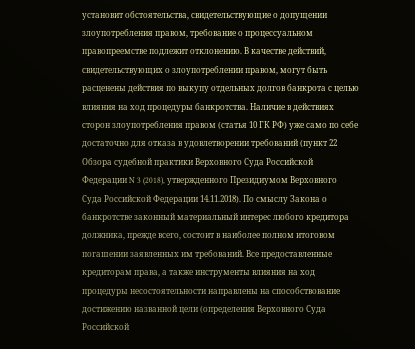установит обстоятельства, свидетельствующие о допущении злоупотребления правом, требование о процессуальном правопреемстве подлежит отклонению. В качестве действий, свидетельствующих о злоупотреблении правом, могут быть расценены действия по выкупу отдельных долгов банкрота с целью влияния на ход процедуры банкротства. Наличие в действиях сторон злоупотребления правом (статья 10 ГК РФ) уже само по себе достаточно для отказа в удовлетворении требований (пункт 22 Обзора судебной практики Верховного Суда Российской Федерации N 3 (2018), утвержденного Президиумом Верховного Суда Российской Федерации 14.11.2018). По смыслу Закона о банкротстве законный материальный интерес любого кредитора должника, прежде всего, состоит в наиболее полном итоговом погашении заявленных им требований. Все предоставленные кредиторам права, а также инструменты влияния на ход процедуры несостоятельности направлены на способствование достижению названной цели (определения Верховного Суда Российской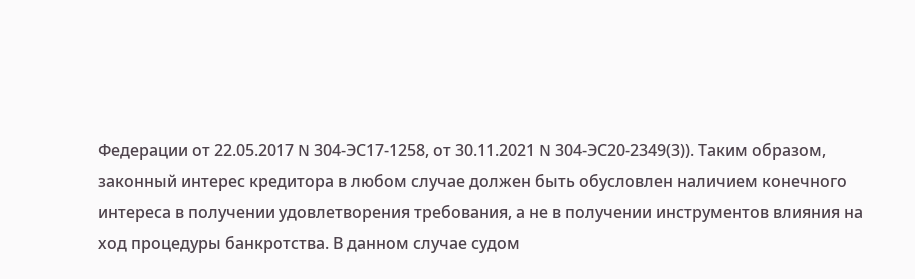Федерации от 22.05.2017 N 304-ЭС17-1258, от 30.11.2021 N 304-ЭС20-2349(3)). Таким образом, законный интерес кредитора в любом случае должен быть обусловлен наличием конечного интереса в получении удовлетворения требования, а не в получении инструментов влияния на ход процедуры банкротства. В данном случае судом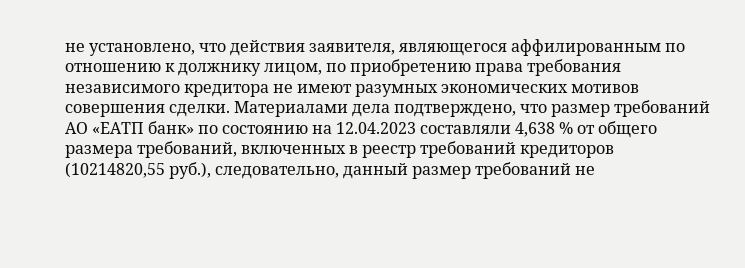не установлено, что действия заявителя, являющегося аффилированным по отношению к должнику лицом, по приобретению права требования независимого кредитора не имеют разумных экономических мотивов совершения сделки. Материалами дела подтверждено, что размер требований АО «ЕАТП банк» по состоянию на 12.04.2023 составляли 4,638 % от общего размера требований, включенных в реестр требований кредиторов (10214820,55 руб.), следовательно, данный размер требований не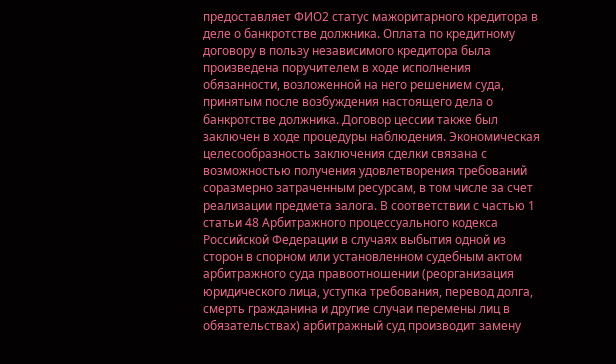предоставляет ФИО2 статус мажоритарного кредитора в деле о банкротстве должника. Оплата по кредитному договору в пользу независимого кредитора была произведена поручителем в ходе исполнения обязанности, возложенной на него решением суда, принятым после возбуждения настоящего дела о банкротстве должника. Договор цессии также был заключен в ходе процедуры наблюдения. Экономическая целесообразность заключения сделки связана с возможностью получения удовлетворения требований соразмерно затраченным ресурсам, в том числе за счет реализации предмета залога. В соответствии с частью 1 статьи 48 Арбитражного процессуального кодекса Российской Федерации в случаях выбытия одной из сторон в спорном или установленном судебным актом арбитражного суда правоотношении (реорганизация юридического лица, уступка требования, перевод долга, смерть гражданина и другие случаи перемены лиц в обязательствах) арбитражный суд производит замену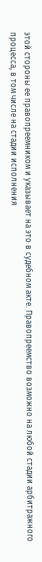этой стороны ее правопреемником и указывает на это в судебном акте. Правопреемство возможно на любой стадии арбитражного процесса, в том числе на стадии исполнения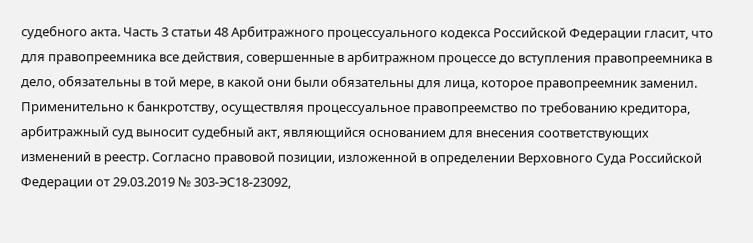судебного акта. Часть 3 статьи 48 Арбитражного процессуального кодекса Российской Федерации гласит, что для правопреемника все действия, совершенные в арбитражном процессе до вступления правопреемника в дело, обязательны в той мере, в какой они были обязательны для лица, которое правопреемник заменил. Применительно к банкротству, осуществляя процессуальное правопреемство по требованию кредитора, арбитражный суд выносит судебный акт, являющийся основанием для внесения соответствующих изменений в реестр. Согласно правовой позиции, изложенной в определении Верховного Суда Российской Федерации от 29.03.2019 № 303-ЭС18-23092,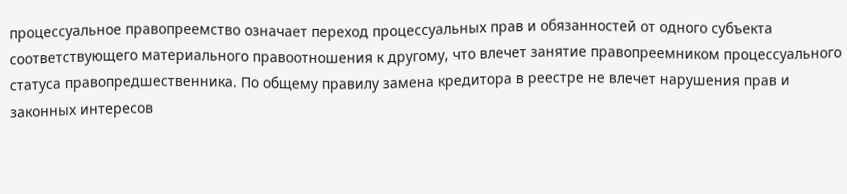процессуальное правопреемство означает переход процессуальных прав и обязанностей от одного субъекта соответствующего материального правоотношения к другому, что влечет занятие правопреемником процессуального статуса правопредшественника. По общему правилу замена кредитора в реестре не влечет нарушения прав и законных интересов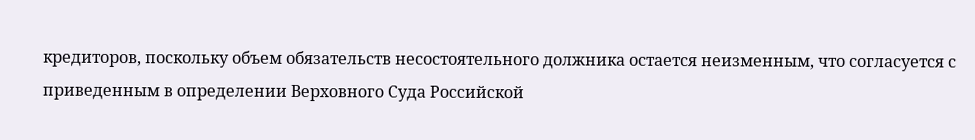кредиторов, поскольку объем обязательств несостоятельного должника остается неизменным, что согласуется с приведенным в определении Верховного Суда Российской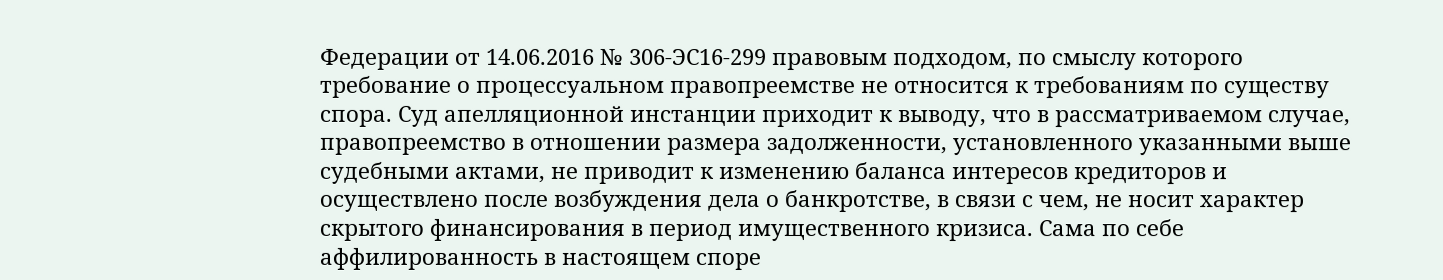Федерации от 14.06.2016 № 306-ЭС16-299 правовым подходом, по смыслу которого требование о процессуальном правопреемстве не относится к требованиям по существу спора. Суд апелляционной инстанции приходит к выводу, что в рассматриваемом случае, правопреемство в отношении размера задолженности, установленного указанными выше судебными актами, не приводит к изменению баланса интересов кредиторов и осуществлено после возбуждения дела о банкротстве, в связи с чем, не носит характер скрытого финансирования в период имущественного кризиса. Сама по себе аффилированность в настоящем споре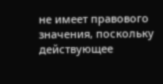не имеет правового значения, поскольку действующее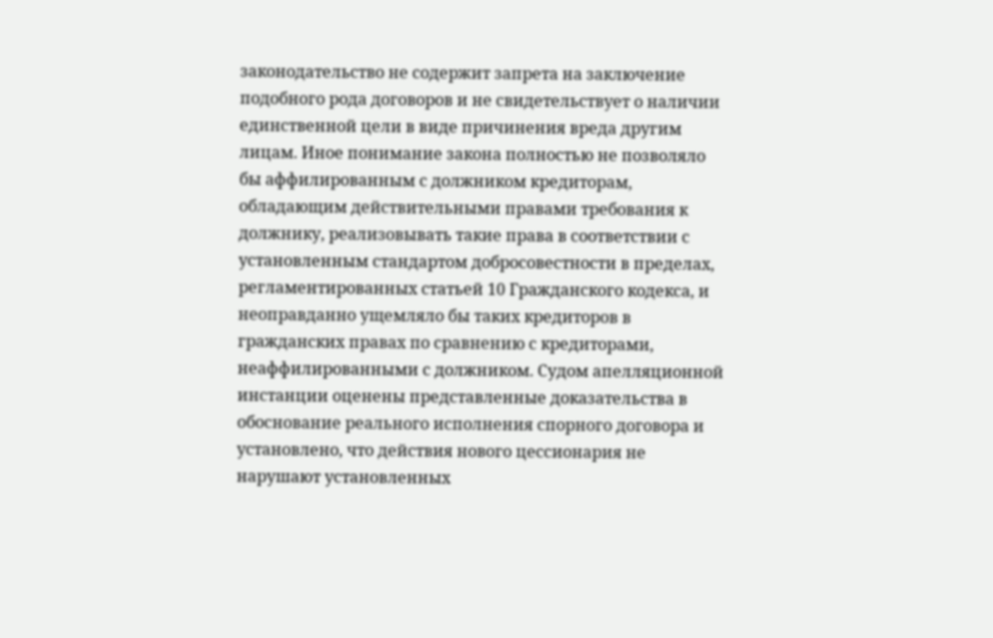законодательство не содержит запрета на заключение подобного рода договоров и не свидетельствует о наличии единственной цели в виде причинения вреда другим лицам. Иное понимание закона полностью не позволяло бы аффилированным с должником кредиторам, обладающим действительными правами требования к должнику, реализовывать такие права в соответствии с установленным стандартом добросовестности в пределах, регламентированных статьей 10 Гражданского кодекса, и неоправданно ущемляло бы таких кредиторов в гражданских правах по сравнению с кредиторами, неаффилированными с должником. Судом апелляционной инстанции оценены представленные доказательства в обоснование реального исполнения спорного договора и установлено, что действия нового цессионария не нарушают установленных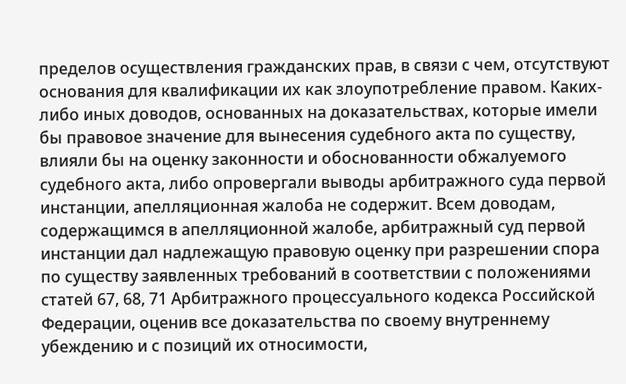пределов осуществления гражданских прав, в связи с чем, отсутствуют основания для квалификации их как злоупотребление правом. Каких-либо иных доводов, основанных на доказательствах, которые имели бы правовое значение для вынесения судебного акта по существу, влияли бы на оценку законности и обоснованности обжалуемого судебного акта, либо опровергали выводы арбитражного суда первой инстанции, апелляционная жалоба не содержит. Всем доводам, содержащимся в апелляционной жалобе, арбитражный суд первой инстанции дал надлежащую правовую оценку при разрешении спора по существу заявленных требований в соответствии с положениями статей 67, 68, 71 Арбитражного процессуального кодекса Российской Федерации, оценив все доказательства по своему внутреннему убеждению и с позиций их относимости,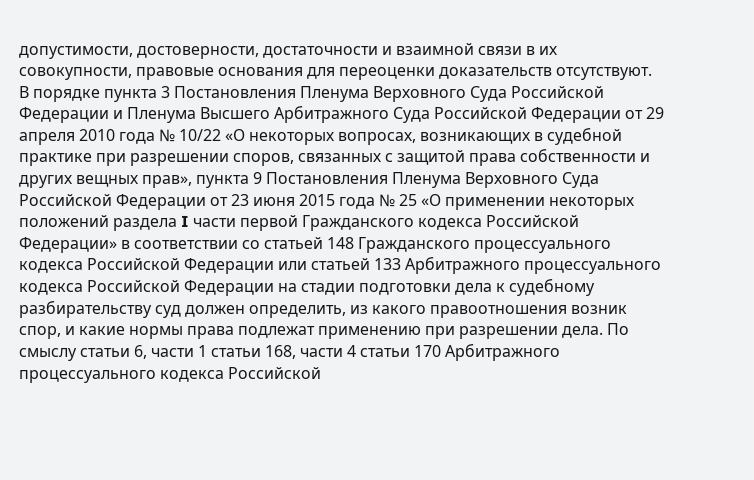допустимости, достоверности, достаточности и взаимной связи в их совокупности, правовые основания для переоценки доказательств отсутствуют. В порядке пункта 3 Постановления Пленума Верховного Суда Российской Федерации и Пленума Высшего Арбитражного Суда Российской Федерации от 29 апреля 2010 года № 10/22 «О некоторых вопросах, возникающих в судебной практике при разрешении споров, связанных с защитой права собственности и других вещных прав», пункта 9 Постановления Пленума Верховного Суда Российской Федерации от 23 июня 2015 года № 25 «О применении некоторых положений раздела I части первой Гражданского кодекса Российской Федерации» в соответствии со статьей 148 Гражданского процессуального кодекса Российской Федерации или статьей 133 Арбитражного процессуального кодекса Российской Федерации на стадии подготовки дела к судебному разбирательству суд должен определить, из какого правоотношения возник спор, и какие нормы права подлежат применению при разрешении дела. По смыслу статьи 6, части 1 статьи 168, части 4 статьи 170 Арбитражного процессуального кодекса Российской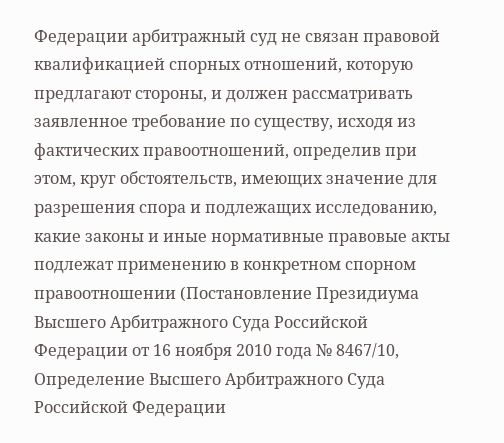Федерации арбитражный суд не связан правовой квалификацией спорных отношений, которую предлагают стороны, и должен рассматривать заявленное требование по существу, исходя из фактических правоотношений, определив при этом, круг обстоятельств, имеющих значение для разрешения спора и подлежащих исследованию, какие законы и иные нормативные правовые акты подлежат применению в конкретном спорном правоотношении (Постановление Президиума Высшего Арбитражного Суда Российской Федерации от 16 ноября 2010 года № 8467/10, Определение Высшего Арбитражного Суда Российской Федерации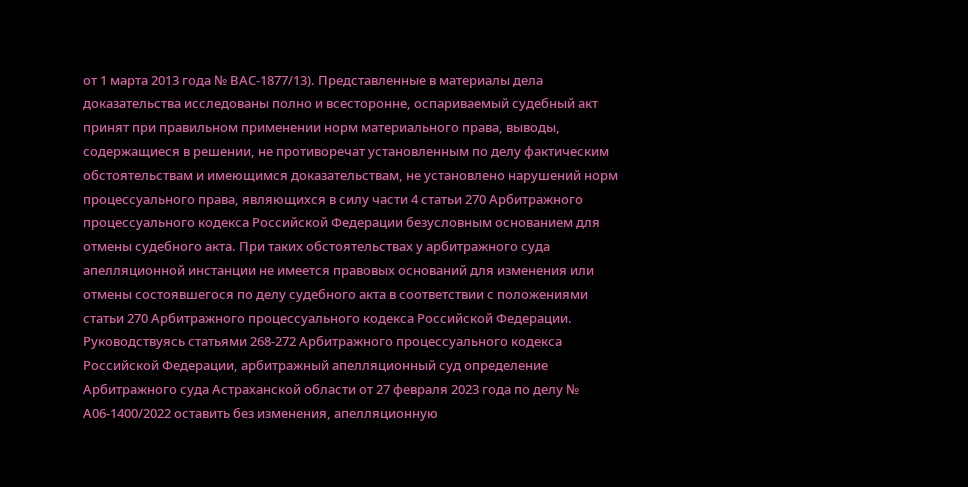от 1 марта 2013 года № ВАС-1877/13). Представленные в материалы дела доказательства исследованы полно и всесторонне, оспариваемый судебный акт принят при правильном применении норм материального права, выводы, содержащиеся в решении, не противоречат установленным по делу фактическим обстоятельствам и имеющимся доказательствам, не установлено нарушений норм процессуального права, являющихся в силу части 4 статьи 270 Арбитражного процессуального кодекса Российской Федерации безусловным основанием для отмены судебного акта. При таких обстоятельствах у арбитражного суда апелляционной инстанции не имеется правовых оснований для изменения или отмены состоявшегося по делу судебного акта в соответствии с положениями статьи 270 Арбитражного процессуального кодекса Российской Федерации. Руководствуясь статьями 268-272 Арбитражного процессуального кодекса Российской Федерации, арбитражный апелляционный суд определение Арбитражного суда Астраханской области от 27 февраля 2023 года по делу № А06-1400/2022 оставить без изменения, апелляционную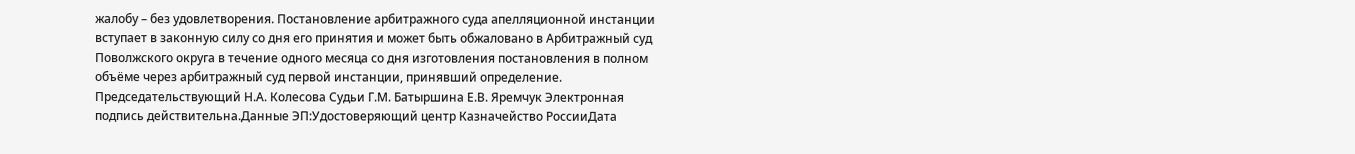жалобу – без удовлетворения. Постановление арбитражного суда апелляционной инстанции вступает в законную силу со дня его принятия и может быть обжаловано в Арбитражный суд Поволжского округа в течение одного месяца со дня изготовления постановления в полном объёме через арбитражный суд первой инстанции, принявший определение. Председательствующий Н.А. Колесова Судьи Г.М. Батыршина Е.В. Яремчук Электронная подпись действительна.Данные ЭП:Удостоверяющий центр Казначейство РоссииДата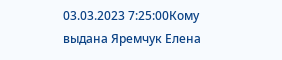03.03.2023 7:25:00Кому выдана Яремчук Елена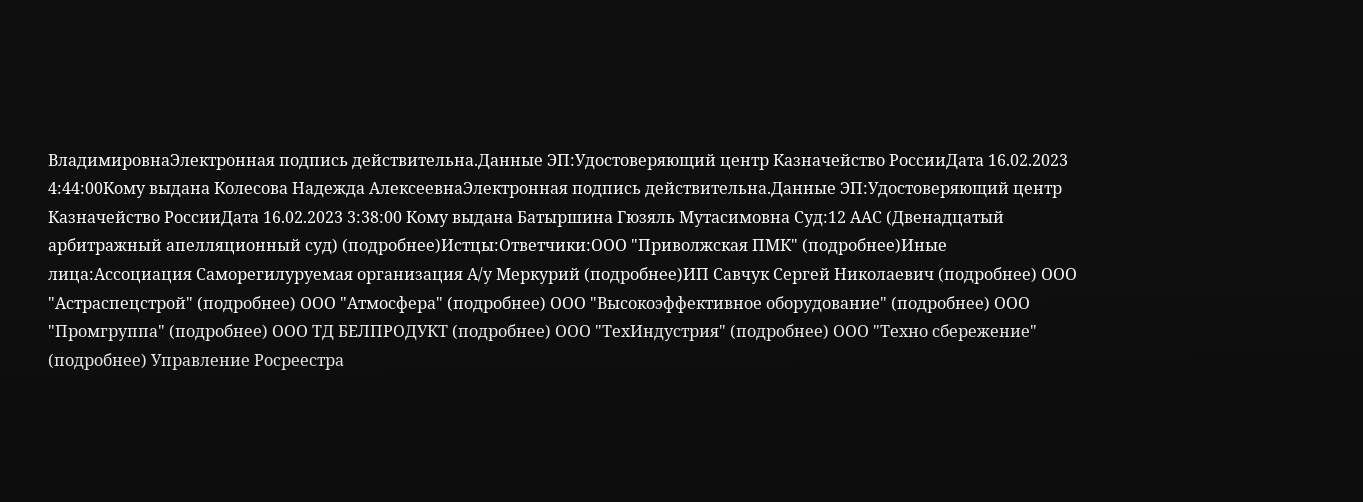ВладимировнаЭлектронная подпись действительна.Данные ЭП:Удостоверяющий центр Казначейство РоссииДата 16.02.2023 4:44:00Кому выдана Колесова Надежда АлексеевнаЭлектронная подпись действительна.Данные ЭП:Удостоверяющий центр Казначейство РоссииДата 16.02.2023 3:38:00 Кому выдана Батыршина Гюзяль Мутасимовна Суд:12 ААС (Двенадцатый арбитражный апелляционный суд) (подробнее)Истцы:Ответчики:ООО "Приволжская ПМК" (подробнее)Иные лица:Ассоциация Саморегилуруемая организация А/у Меркурий (подробнее)ИП Савчук Сергей Николаевич (подробнее) ООО "Астраспецстрой" (подробнее) ООО "Атмосфера" (подробнее) ООО "Высокоэффективное оборудование" (подробнее) ООО "Промгруппа" (подробнее) ООО ТД БЕЛПРОДУКТ (подробнее) ООО "ТехИндустрия" (подробнее) ООО "Техно сбережение" (подробнее) Управление Росреестра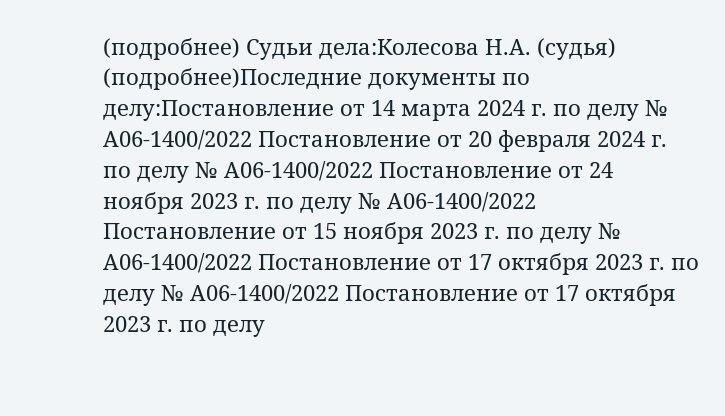(подробнее) Судьи дела:Колесова Н.А. (судья) (подробнее)Последние документы по делу:Постановление от 14 марта 2024 г. по делу № А06-1400/2022 Постановление от 20 февраля 2024 г. по делу № А06-1400/2022 Постановление от 24 ноября 2023 г. по делу № А06-1400/2022 Постановление от 15 ноября 2023 г. по делу № А06-1400/2022 Постановление от 17 октября 2023 г. по делу № А06-1400/2022 Постановление от 17 октября 2023 г. по делу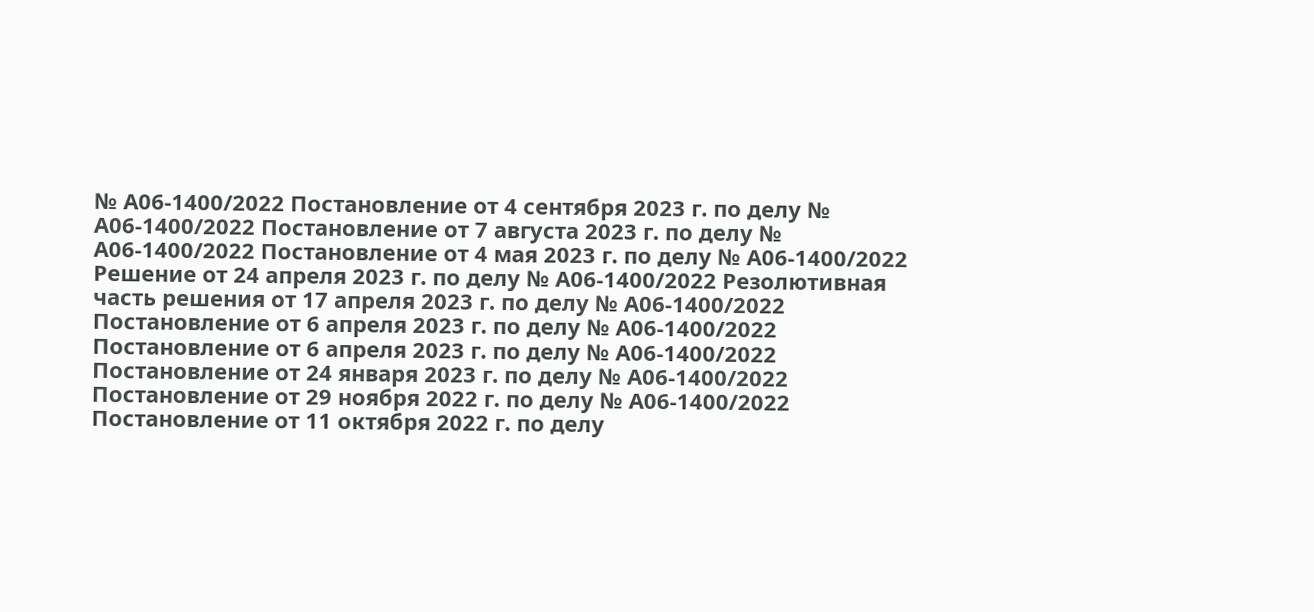№ А06-1400/2022 Постановление от 4 сентября 2023 г. по делу № А06-1400/2022 Постановление от 7 августа 2023 г. по делу № А06-1400/2022 Постановление от 4 мая 2023 г. по делу № А06-1400/2022 Решение от 24 апреля 2023 г. по делу № А06-1400/2022 Резолютивная часть решения от 17 апреля 2023 г. по делу № А06-1400/2022 Постановление от 6 апреля 2023 г. по делу № А06-1400/2022 Постановление от 6 апреля 2023 г. по делу № А06-1400/2022 Постановление от 24 января 2023 г. по делу № А06-1400/2022 Постановление от 29 ноября 2022 г. по делу № А06-1400/2022 Постановление от 11 октября 2022 г. по делу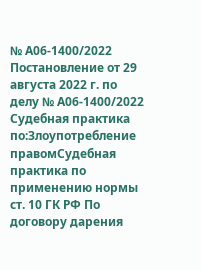№ А06-1400/2022 Постановление от 29 августа 2022 г. по делу № А06-1400/2022 Судебная практика по:Злоупотребление правомСудебная практика по применению нормы ст. 10 ГК РФ По договору дарения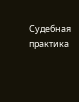Судебная практика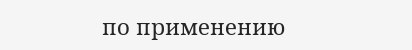по применению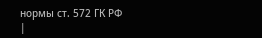нормы ст. 572 ГК РФ
|